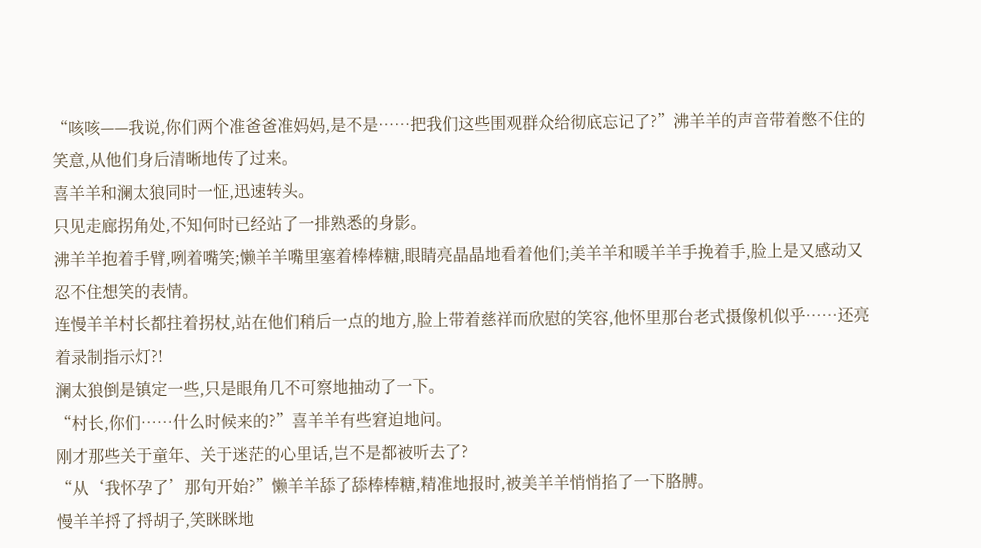“咳咳——我说,你们两个准爸爸准妈妈,是不是……把我们这些围观群众给彻底忘记了?”沸羊羊的声音带着憋不住的笑意,从他们身后清晰地传了过来。
喜羊羊和澜太狼同时一怔,迅速转头。
只见走廊拐角处,不知何时已经站了一排熟悉的身影。
沸羊羊抱着手臂,咧着嘴笑;懒羊羊嘴里塞着棒棒糖,眼睛亮晶晶地看着他们;美羊羊和暖羊羊手挽着手,脸上是又感动又忍不住想笑的表情。
连慢羊羊村长都拄着拐杖,站在他们稍后一点的地方,脸上带着慈祥而欣慰的笑容,他怀里那台老式摄像机似乎……还亮着录制指示灯?!
澜太狼倒是镇定一些,只是眼角几不可察地抽动了一下。
“村长,你们……什么时候来的?”喜羊羊有些窘迫地问。
刚才那些关于童年、关于迷茫的心里话,岂不是都被听去了?
“从‘我怀孕了’那句开始?”懒羊羊舔了舔棒棒糖,精准地报时,被美羊羊悄悄掐了一下胳膊。
慢羊羊捋了捋胡子,笑眯眯地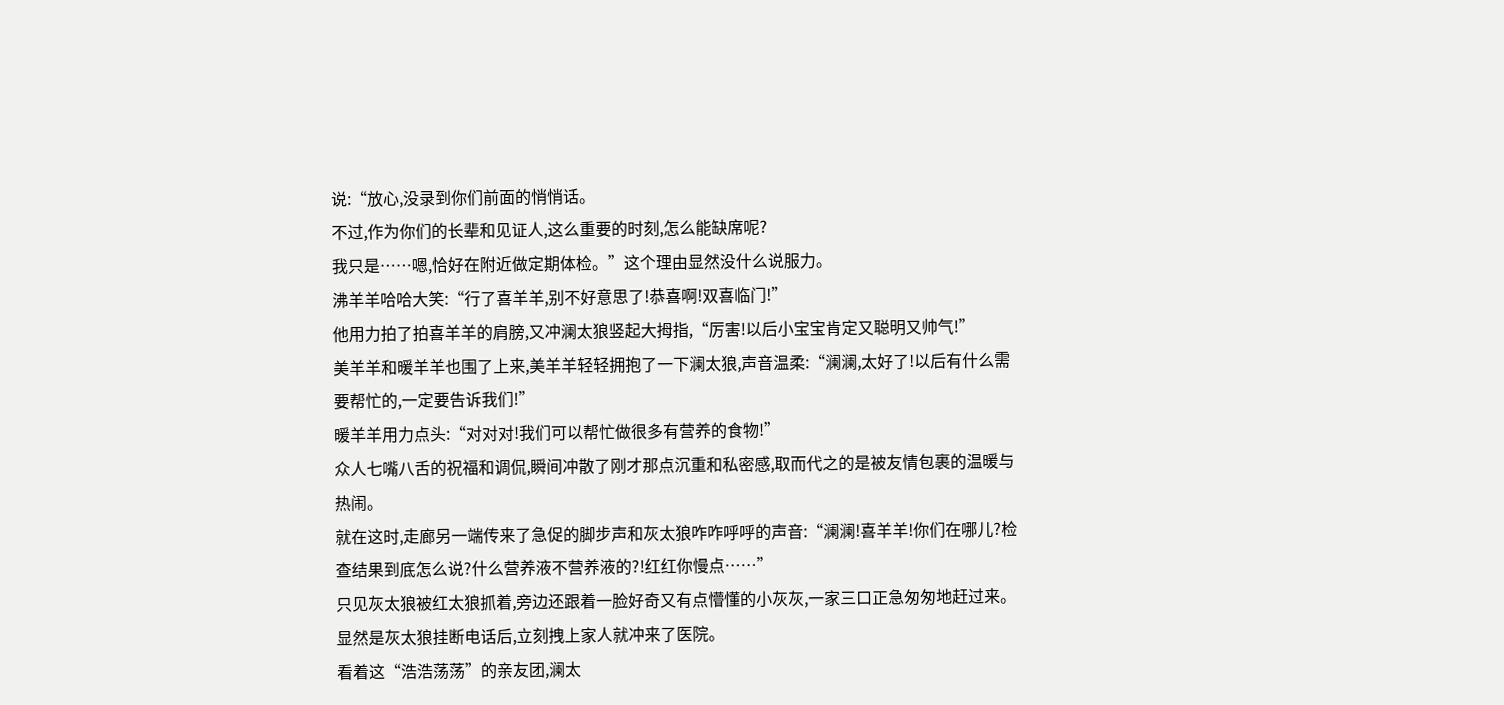说:“放心,没录到你们前面的悄悄话。
不过,作为你们的长辈和见证人,这么重要的时刻,怎么能缺席呢?
我只是……嗯,恰好在附近做定期体检。”这个理由显然没什么说服力。
沸羊羊哈哈大笑:“行了喜羊羊,别不好意思了!恭喜啊!双喜临门!”
他用力拍了拍喜羊羊的肩膀,又冲澜太狼竖起大拇指,“厉害!以后小宝宝肯定又聪明又帅气!”
美羊羊和暖羊羊也围了上来,美羊羊轻轻拥抱了一下澜太狼,声音温柔:“澜澜,太好了!以后有什么需要帮忙的,一定要告诉我们!”
暖羊羊用力点头:“对对对!我们可以帮忙做很多有营养的食物!”
众人七嘴八舌的祝福和调侃,瞬间冲散了刚才那点沉重和私密感,取而代之的是被友情包裹的温暖与热闹。
就在这时,走廊另一端传来了急促的脚步声和灰太狼咋咋呼呼的声音:“澜澜!喜羊羊!你们在哪儿?检查结果到底怎么说?什么营养液不营养液的?!红红你慢点……”
只见灰太狼被红太狼抓着,旁边还跟着一脸好奇又有点懵懂的小灰灰,一家三口正急匆匆地赶过来。
显然是灰太狼挂断电话后,立刻拽上家人就冲来了医院。
看着这“浩浩荡荡”的亲友团,澜太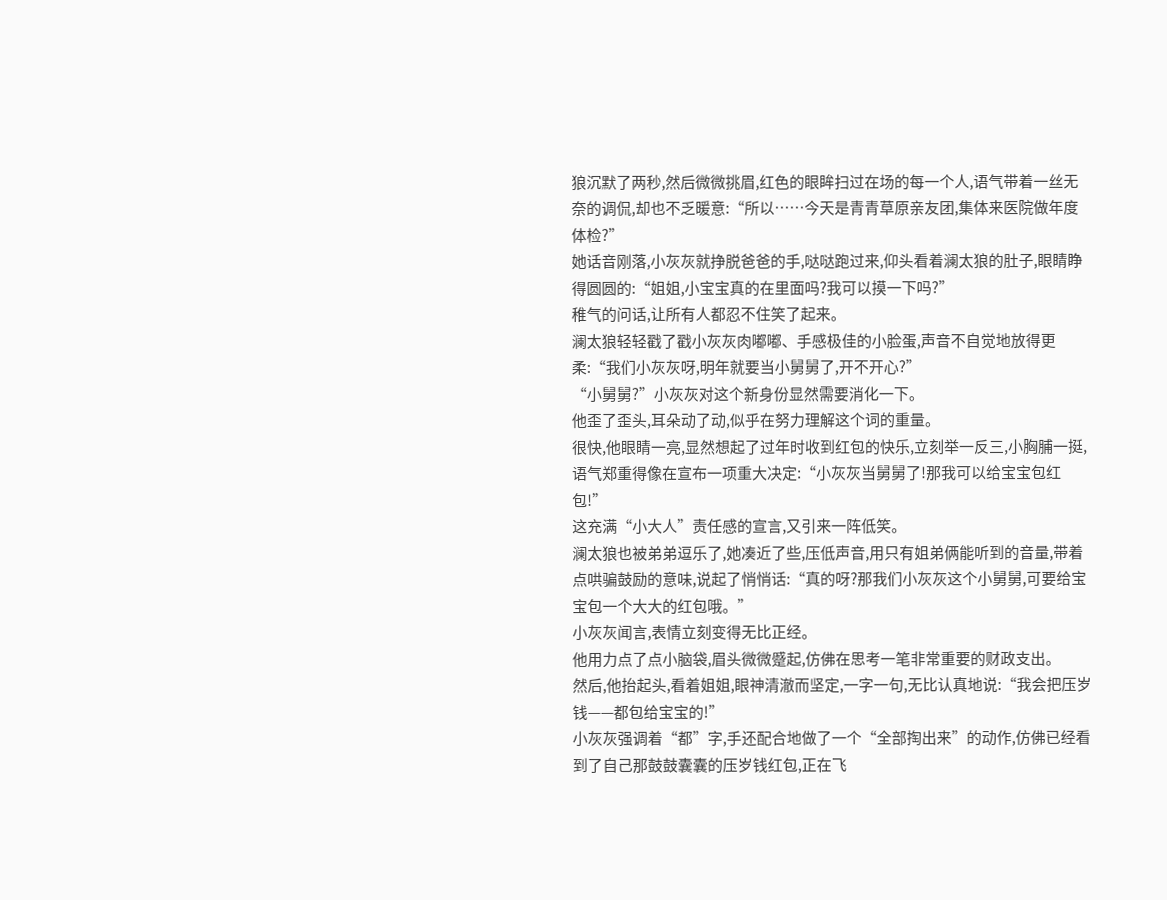狼沉默了两秒,然后微微挑眉,红色的眼眸扫过在场的每一个人,语气带着一丝无奈的调侃,却也不乏暖意:“所以……今天是青青草原亲友团,集体来医院做年度体检?”
她话音刚落,小灰灰就挣脱爸爸的手,哒哒跑过来,仰头看着澜太狼的肚子,眼睛睁得圆圆的:“姐姐,小宝宝真的在里面吗?我可以摸一下吗?”
稚气的问话,让所有人都忍不住笑了起来。
澜太狼轻轻戳了戳小灰灰肉嘟嘟、手感极佳的小脸蛋,声音不自觉地放得更柔:“我们小灰灰呀,明年就要当小舅舅了,开不开心?”
“小舅舅?”小灰灰对这个新身份显然需要消化一下。
他歪了歪头,耳朵动了动,似乎在努力理解这个词的重量。
很快,他眼睛一亮,显然想起了过年时收到红包的快乐,立刻举一反三,小胸脯一挺,语气郑重得像在宣布一项重大决定:“小灰灰当舅舅了!那我可以给宝宝包红包!”
这充满“小大人”责任感的宣言,又引来一阵低笑。
澜太狼也被弟弟逗乐了,她凑近了些,压低声音,用只有姐弟俩能听到的音量,带着点哄骗鼓励的意味,说起了悄悄话:“真的呀?那我们小灰灰这个小舅舅,可要给宝宝包一个大大的红包哦。”
小灰灰闻言,表情立刻变得无比正经。
他用力点了点小脑袋,眉头微微蹙起,仿佛在思考一笔非常重要的财政支出。
然后,他抬起头,看着姐姐,眼神清澈而坚定,一字一句,无比认真地说:“我会把压岁钱——都包给宝宝的!”
小灰灰强调着“都”字,手还配合地做了一个“全部掏出来”的动作,仿佛已经看到了自己那鼓鼓囊囊的压岁钱红包,正在飞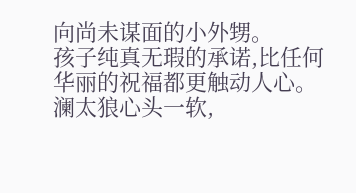向尚未谋面的小外甥。
孩子纯真无瑕的承诺,比任何华丽的祝福都更触动人心。
澜太狼心头一软,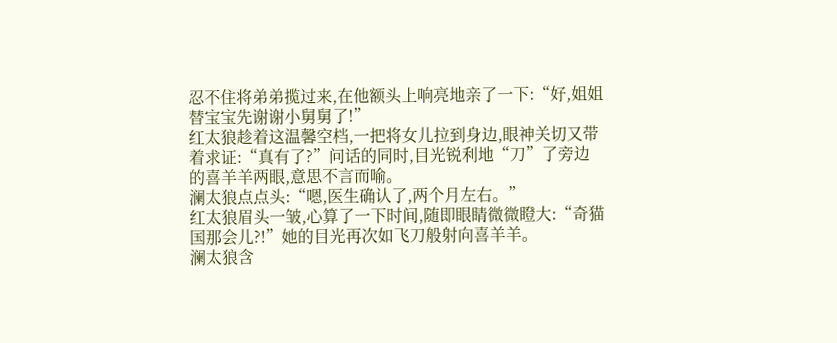忍不住将弟弟揽过来,在他额头上响亮地亲了一下:“好,姐姐替宝宝先谢谢小舅舅了!”
红太狼趁着这温馨空档,一把将女儿拉到身边,眼神关切又带着求证:“真有了?”问话的同时,目光锐利地“刀”了旁边的喜羊羊两眼,意思不言而喻。
澜太狼点点头:“嗯,医生确认了,两个月左右。”
红太狼眉头一皱,心算了一下时间,随即眼睛微微瞪大:“奇猫国那会儿?!”她的目光再次如飞刀般射向喜羊羊。
澜太狼含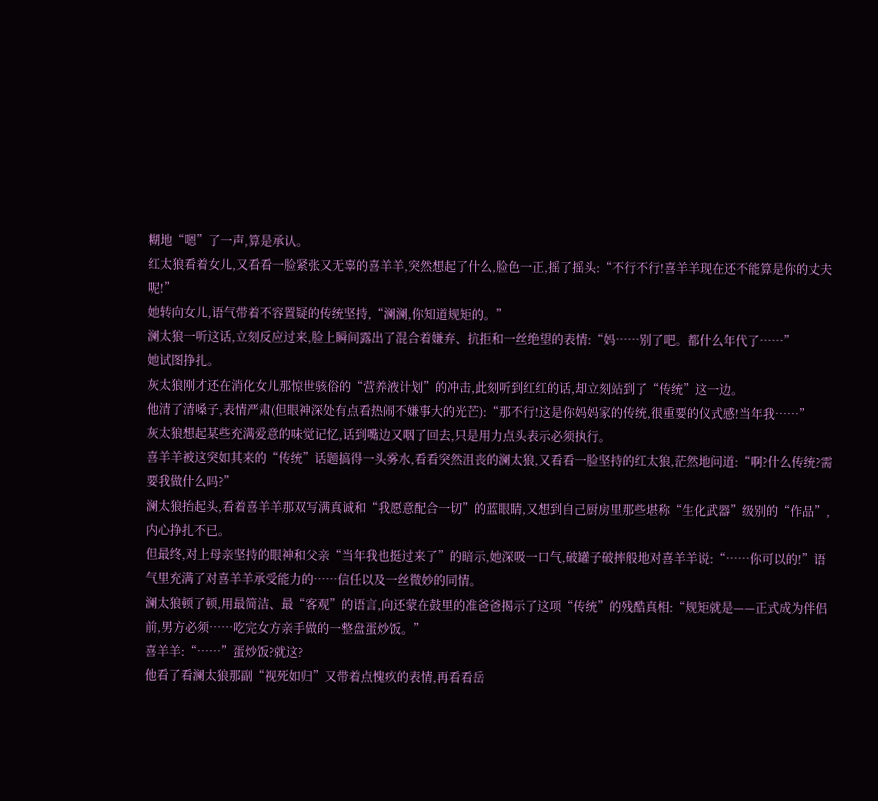糊地“嗯”了一声,算是承认。
红太狼看着女儿,又看看一脸紧张又无辜的喜羊羊,突然想起了什么,脸色一正,摇了摇头:“不行不行!喜羊羊现在还不能算是你的丈夫呢!”
她转向女儿,语气带着不容置疑的传统坚持,“澜澜,你知道规矩的。”
澜太狼一听这话,立刻反应过来,脸上瞬间露出了混合着嫌弃、抗拒和一丝绝望的表情:“妈……别了吧。都什么年代了……”
她试图挣扎。
灰太狼刚才还在消化女儿那惊世骇俗的“营养液计划”的冲击,此刻听到红红的话,却立刻站到了“传统”这一边。
他清了清嗓子,表情严肃(但眼神深处有点看热闹不嫌事大的光芒):“那不行!这是你妈妈家的传统,很重要的仪式感!当年我……”
灰太狼想起某些充满爱意的味觉记忆,话到嘴边又咽了回去,只是用力点头表示必须执行。
喜羊羊被这突如其来的“传统”话题搞得一头雾水,看看突然沮丧的澜太狼,又看看一脸坚持的红太狼,茫然地问道:“啊?什么传统?需要我做什么吗?”
澜太狼抬起头,看着喜羊羊那双写满真诚和“我愿意配合一切”的蓝眼睛,又想到自己厨房里那些堪称“生化武器”级别的“作品”,内心挣扎不已。
但最终,对上母亲坚持的眼神和父亲“当年我也挺过来了”的暗示,她深吸一口气,破罐子破摔般地对喜羊羊说:“……你可以的!”语气里充满了对喜羊羊承受能力的……信任以及一丝微妙的同情。
澜太狼顿了顿,用最简洁、最“客观”的语言,向还蒙在鼓里的准爸爸揭示了这项“传统”的残酷真相:“规矩就是——正式成为伴侣前,男方必须……吃完女方亲手做的一整盘蛋炒饭。”
喜羊羊:“……”蛋炒饭?就这?
他看了看澜太狼那副“视死如归”又带着点愧疚的表情,再看看岳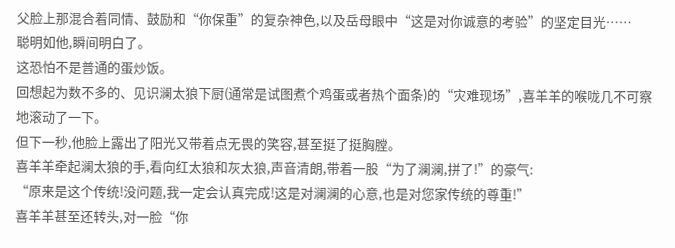父脸上那混合着同情、鼓励和“你保重”的复杂神色,以及岳母眼中“这是对你诚意的考验”的坚定目光……
聪明如他,瞬间明白了。
这恐怕不是普通的蛋炒饭。
回想起为数不多的、见识澜太狼下厨(通常是试图煮个鸡蛋或者热个面条)的“灾难现场”,喜羊羊的喉咙几不可察地滚动了一下。
但下一秒,他脸上露出了阳光又带着点无畏的笑容,甚至挺了挺胸膛。
喜羊羊牵起澜太狼的手,看向红太狼和灰太狼,声音清朗,带着一股“为了澜澜,拼了!”的豪气:
“原来是这个传统!没问题,我一定会认真完成!这是对澜澜的心意,也是对您家传统的尊重!”
喜羊羊甚至还转头,对一脸“你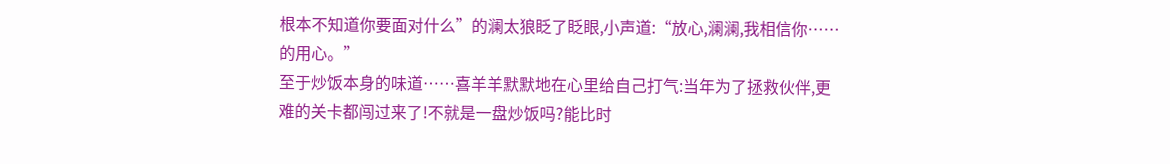根本不知道你要面对什么”的澜太狼眨了眨眼,小声道:“放心,澜澜,我相信你……的用心。”
至于炒饭本身的味道……喜羊羊默默地在心里给自己打气:当年为了拯救伙伴,更难的关卡都闯过来了!不就是一盘炒饭吗?能比时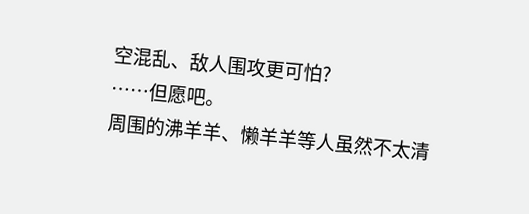空混乱、敌人围攻更可怕?
……但愿吧。
周围的沸羊羊、懒羊羊等人虽然不太清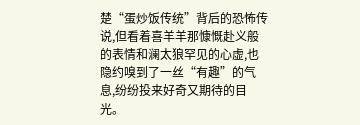楚“蛋炒饭传统”背后的恐怖传说,但看着喜羊羊那慷慨赴义般的表情和澜太狼罕见的心虚,也隐约嗅到了一丝“有趣”的气息,纷纷投来好奇又期待的目光。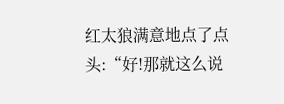红太狼满意地点了点头:“好!那就这么说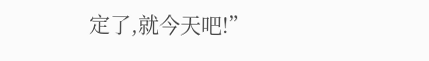定了,就今天吧!”